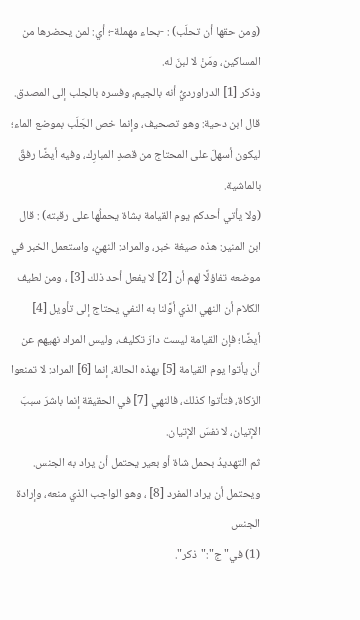(ومن حقها أن تحلَب) : -بحاء مهملة-؛ أي: لمن يحضرها من المساكين، ومَنْ لا لبنَ له.
وذكر [1] الدراورديُّ أنه بالجيم، وفسره بالجلب إلى المصدق.
قال ابن دحية: وهو تصحيف، وإنما خص الجَلَب بموضع الماء؛ ليكون أسهلَ على المحتاج من قصدِ المبارِك، وفيه أيضًا رفقٌ بالماشية.
(ولا يأتي أحدكم يوم القيامة بشاة يحملُها على رقبته) : قال ابن المنير: هذه صيغة خبر، والمراد: النهيُ، واستعمل الخبر في موضعه تفاؤلًا لهم أن [2] لا يفعل أحد ذلك [3] ، ومن لطيف الكلام أن النهي الذي أوَّلنا به النفي يحتاج إلى تأويل [4] أيضًا؛ فإن القيامة ليست دارَ تكليف، وليس المراد نهيهم عن أن يأتوا يوم القيامة [5] بهذه الحالة، إنما [6] المراد: لا تمنعوا الزكاة، فتأتوا كذلك، فالنهي [7] في الحقيقة إنما باشرَ سببَ الإتيان، لا نفسَ الإتيان.
ثم التهديدُ بحمل شاة أو بعير يحتمل أن يراد به الجنس.
ويحتمل أن يراد المفرد [8] ، وهو الواجب الذي منعه، وإرادة الجنس
(1) في"ج":"ذكر".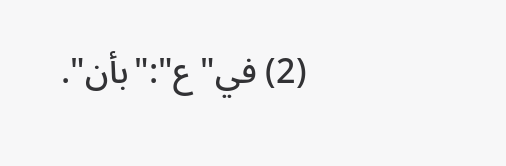(2) في"ع":"بأن".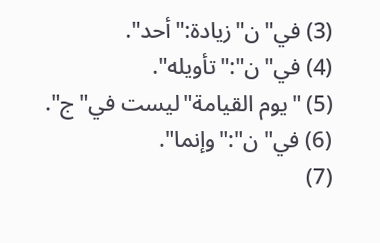(3) في"ن"زيادة:"أحد".
(4) في"ن":"تأويله".
(5) "يوم القيامة"ليست في"ج".
(6) في"ن":"وإنما".
(7)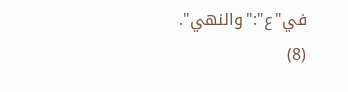في"ع":"والنهي".
(8)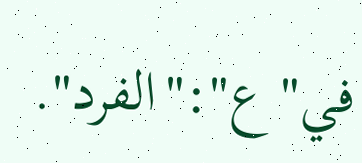في"ع":"الفرد".